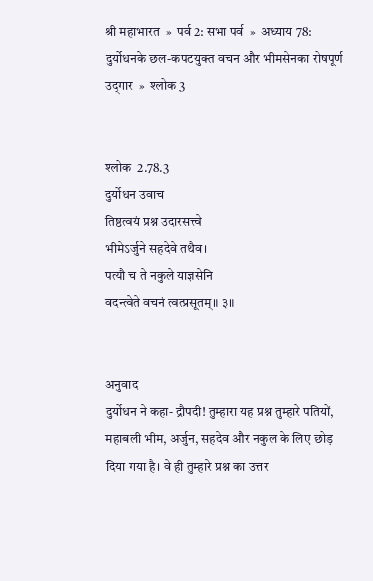श्री महाभारत  »  पर्व 2: सभा पर्व  »  अध्याय 78: दुर्योधनके छल-कपटयुक्त वचन और भीमसेनका रोषपूर्ण उद्‍गार  »  श्लोक 3


श्लोक  2.78.3
दुर्योधन उवाच
तिष्ठत्वयं प्रश्न उदारसत्त्वे
भीमेऽर्जुने सहदेवे तथैव।
पत्यौ च ते नकुले याज्ञसेनि
वदन्त्वेते वचनं त्वत्प्रसूतम्॥ ३॥


अनुवाद
दुर्योधन ने कहा- द्रौपदी! तुम्हारा यह प्रश्न तुम्हारे पतियों, महाबली भीम, अर्जुन, सहदेव और नकुल के लिए छोड़ दिया गया है। वे ही तुम्हारे प्रश्न का उत्तर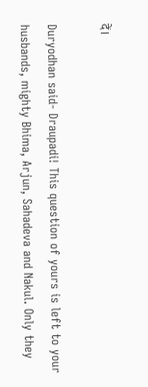दें।

Duryodhan said- Draupadi! This question of yours is left to your husbands, mighty Bhima, Arjun, Sahadeva and Nakul. Only they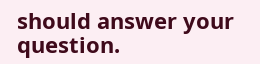should answer your question.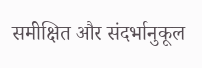समीक्षित और संदर्भानुकूल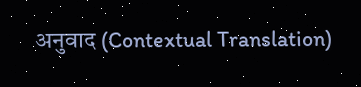अनुवाद (Contextual Translation)